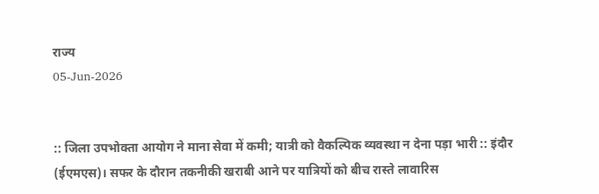राज्य
05-Jun-2026


:: जिला उपभोक्ता आयोग ने माना सेवा में कमी; यात्री को वैकल्पिक व्यवस्था न देना पड़ा भारी :: इंदौर (ईएमएस)। सफर के दौरान तकनीकी खराबी आने पर यात्रियों को बीच रास्ते लावारिस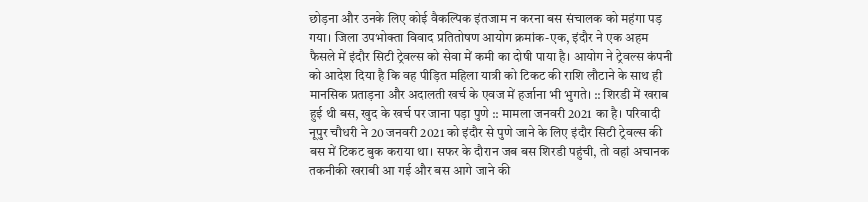छोड़ना और उनके लिए कोई वैकल्पिक इंतजाम न करना बस संचालक को महंगा पड़ गया। जिला उपभोक्ता विवाद प्रतितोषण आयोग क्रमांक-एक, इंदौर ने एक अहम फैसले में इंदौर सिटी ट्रेवल्स को सेवा में कमी का दोषी पाया है। आयोग ने ट्रेवल्स कंपनी को आदेश दिया है कि वह पीड़ित महिला यात्री को टिकट की राशि लौटाने के साथ ही मानसिक प्रताड़ना और अदालती खर्च के एवज में हर्जाना भी भुगते। :: शिरडी में खराब हुई थी बस, खुद के खर्च पर जाना पड़ा पुणे :: मामला जनवरी 2021 का है। परिवादी नूपुर चौधरी ने 20 जनवरी 2021 को इंदौर से पुणे जाने के लिए इंदौर सिटी ट्रेवल्स की बस में टिकट बुक कराया था। सफर के दौरान जब बस शिरडी पहुंची, तो वहां अचानक तकनीकी खराबी आ गई और बस आगे जाने की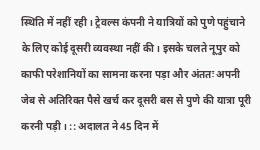स्थिति में नहीं रही। ट्रेवल्स कंपनी ने यात्रियों को पुणे पहुंचाने के लिए कोई दूसरी व्यवस्था नहीं की। इसके चलते नूपुर को काफी परेशानियों का सामना करना पड़ा और अंततः अपनी जेब से अतिरिक्त पैसे खर्च कर दूसरी बस से पुणे की यात्रा पूरी करनी पड़ी। :: अदालत ने 45 दिन में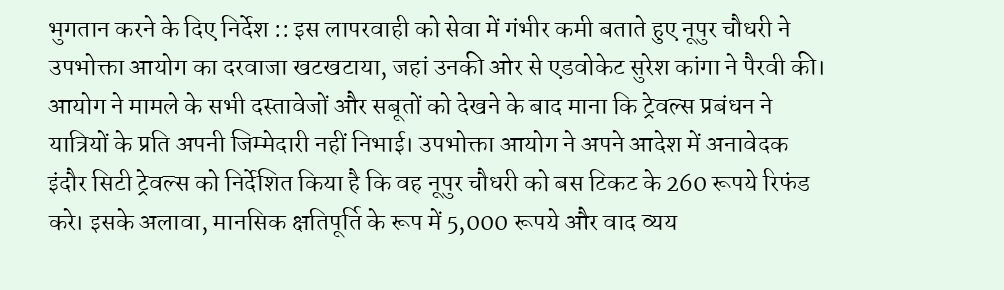भुगतान करने के दिए निर्देश :: इस लापरवाही को सेवा में गंभीर कमी बताते हुए नूपुर चौधरी ने उपभोक्ता आयोग का दरवाजा खटखटाया, जहां उनकी ओर से एडवोकेट सुरेश कांगा ने पैरवी की। आयोग ने मामले के सभी दस्तावेजों और सबूतों को देखने के बाद माना कि ट्रेवल्स प्रबंधन ने यात्रियों के प्रति अपनी जिम्मेदारी नहीं निभाई। उपभोक्ता आयोग ने अपने आदेश में अनावेदक इंदौर सिटी ट्रेवल्स को निर्देशित किया है कि वह नूपुर चौधरी को बस टिकट के 260 रूपये रिफंड करे। इसके अलावा, मानसिक क्षतिपूर्ति के रूप में 5,000 रूपये और वाद व्यय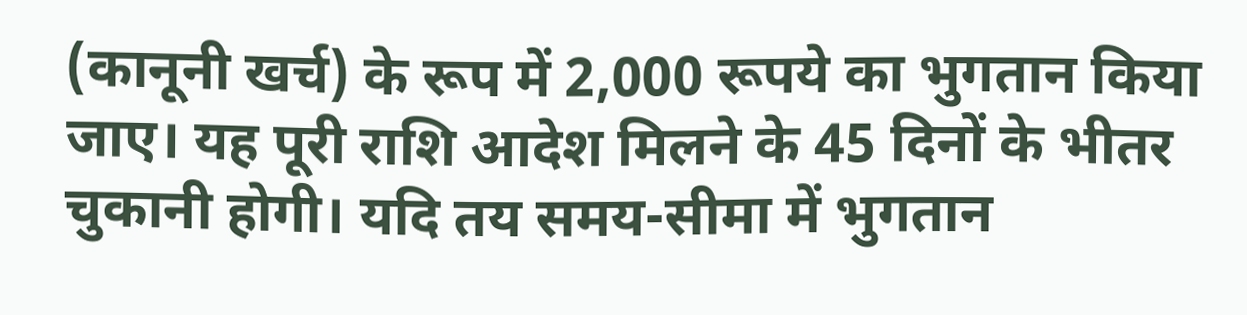(कानूनी खर्च) के रूप में 2,000 रूपये का भुगतान किया जाए। यह पूरी राशि आदेश मिलने के 45 दिनों के भीतर चुकानी होगी। यदि तय समय-सीमा में भुगतान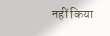नहीं किया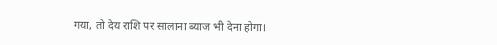गया, तो देय राशि पर सालाना ब्याज भी देना होगा।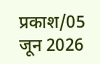प्रकाश/05 जून 2026